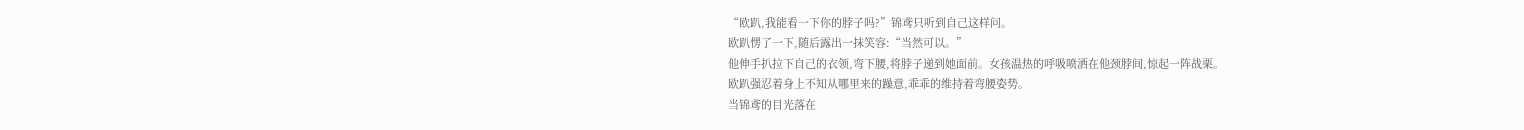“欧趴,我能看一下你的脖子吗?”锦鸢只听到自己这样问。
欧趴愣了一下,随后露出一抹笑容:“当然可以。”
他伸手扒拉下自己的衣领,弯下腰,将脖子递到她面前。女孩温热的呼吸喷洒在他颈脖间,惊起一阵战栗。
欧趴强忍着身上不知从哪里来的躁意,乖乖的维持着弯腰姿势。
当锦鸢的目光落在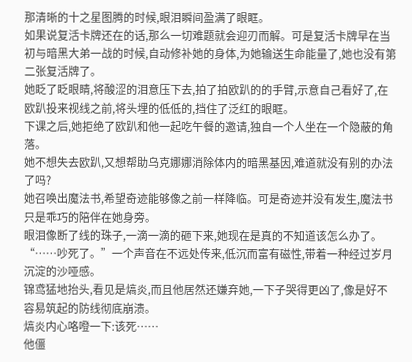那清晰的十之星图腾的时候,眼泪瞬间盈满了眼眶。
如果说复活卡牌还在的话,那么一切难题就会迎刃而解。可是复活卡牌早在当初与暗黑大弟一战的时候,自动修补她的身体,为她输送生命能量了,她也没有第二张复活牌了。
她眨了眨眼睛,将酸涩的泪意压下去,拍了拍欧趴的的手臂,示意自己看好了,在欧趴投来视线之前,将头埋的低低的,挡住了泛红的眼眶。
下课之后,她拒绝了欧趴和他一起吃午餐的邀请,独自一个人坐在一个隐蔽的角落。
她不想失去欧趴,又想帮助乌克娜娜消除体内的暗黑基因,难道就没有别的办法了吗?
她召唤出魔法书,希望奇迹能够像之前一样降临。可是奇迹并没有发生,魔法书只是乖巧的陪伴在她身旁。
眼泪像断了线的珠子,一滴一滴的砸下来,她现在是真的不知道该怎么办了。
“……吵死了。”一个声音在不远处传来,低沉而富有磁性,带着一种经过岁月沉淀的沙哑感。
锦鸢猛地抬头,看见是熇炎,而且他居然还嫌弃她,一下子哭得更凶了,像是好不容易筑起的防线彻底崩溃。
熇炎内心咯噔一下:该死……
他僵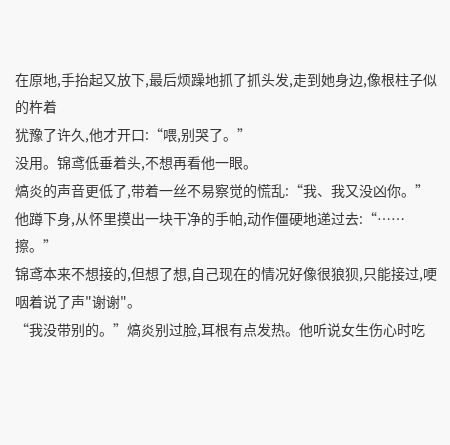在原地,手抬起又放下,最后烦躁地抓了抓头发,走到她身边,像根柱子似的杵着
犹豫了许久,他才开口:“喂,别哭了。”
没用。锦鸢低垂着头,不想再看他一眼。
熇炎的声音更低了,带着一丝不易察觉的慌乱:“我、我又没凶你。”
他蹲下身,从怀里摸出一块干净的手帕,动作僵硬地递过去:“……擦。”
锦鸢本来不想接的,但想了想,自己现在的情况好像很狼狈,只能接过,哽咽着说了声"谢谢"。
“我没带别的。”熇炎别过脸,耳根有点发热。他听说女生伤心时吃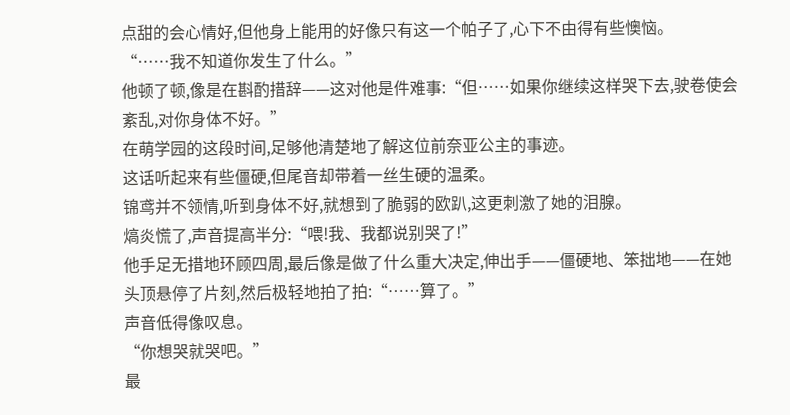点甜的会心情好,但他身上能用的好像只有这一个帕子了,心下不由得有些懊恼。
“……我不知道你发生了什么。”
他顿了顿,像是在斟酌措辞——这对他是件难事:“但……如果你继续这样哭下去,驶卷使会紊乱,对你身体不好。”
在萌学园的这段时间,足够他清楚地了解这位前奈亚公主的事迹。
这话听起来有些僵硬,但尾音却带着一丝生硬的温柔。
锦鸢并不领情,听到身体不好,就想到了脆弱的欧趴,这更刺激了她的泪腺。
熇炎慌了,声音提高半分:“喂!我、我都说别哭了!”
他手足无措地环顾四周,最后像是做了什么重大决定,伸出手——僵硬地、笨拙地——在她头顶悬停了片刻,然后极轻地拍了拍:“……算了。”
声音低得像叹息。
“你想哭就哭吧。”
最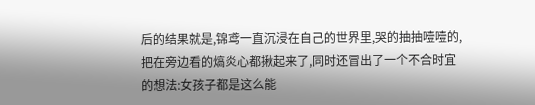后的结果就是,锦鸢一直沉浸在自己的世界里,哭的抽抽噎噎的,把在旁边看的熇炎心都揪起来了,同时还冒出了一个不合时宜的想法:女孩子都是这么能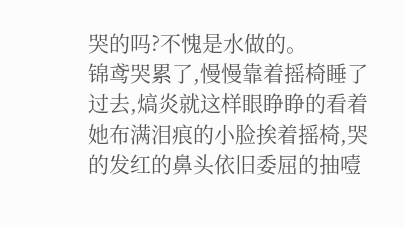哭的吗?不愧是水做的。
锦鸢哭累了,慢慢靠着摇椅睡了过去,熇炎就这样眼睁睁的看着她布满泪痕的小脸挨着摇椅,哭的发红的鼻头依旧委屈的抽噎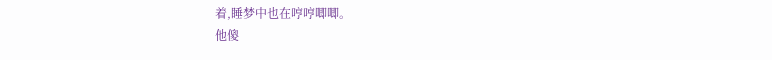着,睡梦中也在哼哼唧唧。
他傻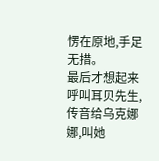愣在原地,手足无措。
最后才想起来呼叫耳贝先生,传音给乌克娜娜,叫她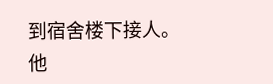到宿舍楼下接人。
他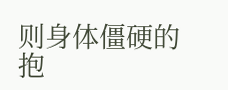则身体僵硬的抱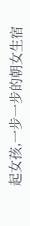起女孩,一步一步的朝女生宿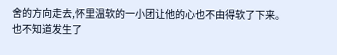舍的方向走去,怀里温软的一小团让他的心也不由得软了下来。
也不知道发生了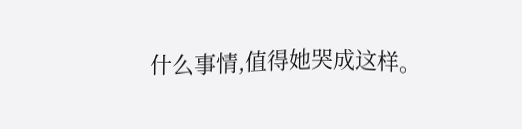什么事情,值得她哭成这样。